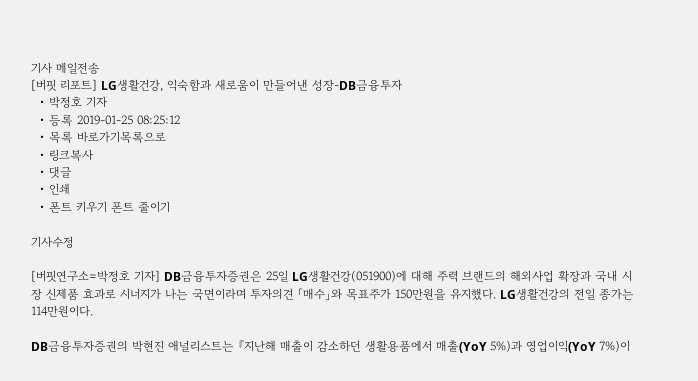기사 메일전송
[버핏 리포트] LG생활건강, 익숙함과 새로움이 만들어낸 성장-DB금융투자
  • 박정호 기자
  • 등록 2019-01-25 08:25:12
  • 목록 바로가기목록으로
  • 링크복사
  • 댓글
  • 인쇄
  • 폰트 키우기 폰트 줄이기

기사수정

[버핏연구소=박정호 기자] DB금융투자증권은 25일 LG생활건강(051900)에 대해 주력 브랜드의 해외사업 확장과 국내 시장 신제품 효과로 시너지가 나는 국면이라며 투자의견 「매수」와 목표주가 150만원을 유지했다. LG생활건강의 전일 종가는 114만원이다.

DB금융투자증권의 박현진 애널리스트는 『지난해 매출이 감소하던 생활용품에서 매출(YoY 5%)과 영업이익(YoY 7%)이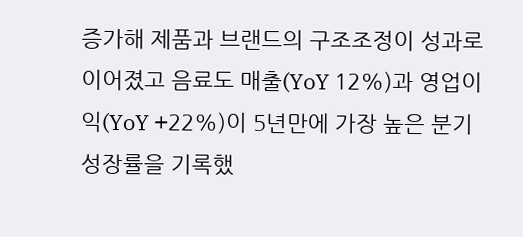증가해 제품과 브랜드의 구조조정이 성과로 이어졌고 음료도 매출(YoY 12%)과 영업이익(YoY +22%)이 5년만에 가장 높은 분기 성장률을 기록했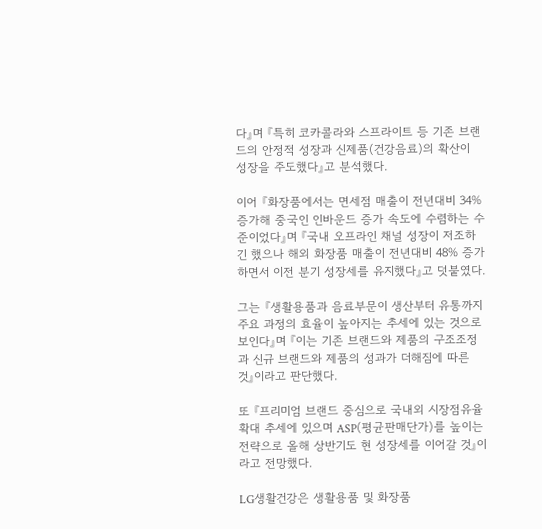다』며 『특히 코카콜라와 스프라이트 등 기존 브랜드의 안정적 성장과 신제품(건강음료)의 확산이 성장을 주도했다』고 분석했다.

이어 『화장품에서는 면세점 매출이 전년대비 34% 증가해 중국인 인바운드 증가 속도에 수렴하는 수준이었다』며 『국내 오프라인 채널 성장이 저조하긴 했으나 해외 화장품 매출이 전년대비 48% 증가하면서 이전 분기 성장세를 유지했다』고 덧붙였다.

그는 『생활용품과 음료부문이 생산부터 유통까지 주요 과정의 효율이 높아지는 추세에 있는 것으로 보인다』며 『이는 기존 브랜드와 제품의 구조조정과 신규 브랜드와 제품의 성과가 더해짐에 따른 것』이라고 판단했다.

또 『프리미엄 브랜드 중심으로 국내외 시장점유율 확대 추세에 있으며 ASP(평균판매단가)를 높이는 전략으로 올해 상반기도 현 성장세를 이어갈 것』이라고 전망했다.

LG생활건강은 생활용품 및 화장품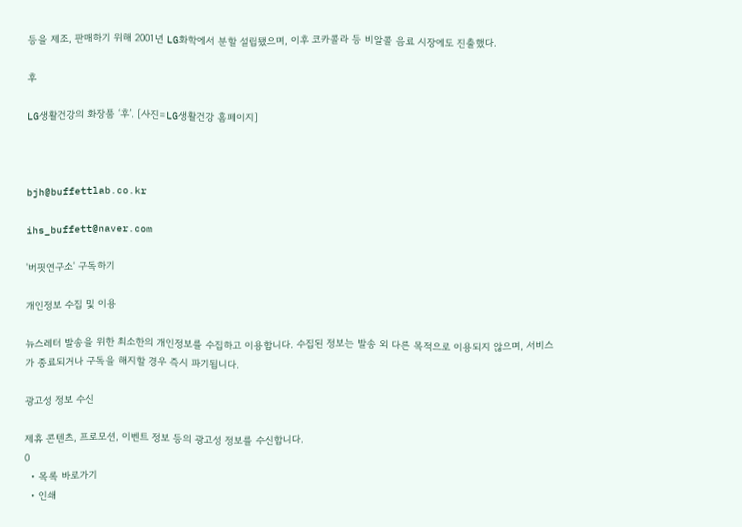등을 제조, 판매하기 위해 2001년 LG화학에서 분할 설립됐으며, 이후 코카콜라 등 비알콜 음료 시장에도 진출했다.

후

LG생활건강의 화장품 ‘후’. [사진=LG생활건강 홈페이지]



bjh@buffettlab.co.kr

ihs_buffett@naver.com

'버핏연구소' 구독하기

개인정보 수집 및 이용

뉴스레터 발송을 위한 최소한의 개인정보를 수집하고 이용합니다. 수집된 정보는 발송 외 다른 목적으로 이용되지 않으며, 서비스가 종료되거나 구독을 해지할 경우 즉시 파기됩니다.

광고성 정보 수신

제휴 콘텐츠, 프로모션, 이벤트 정보 등의 광고성 정보를 수신합니다.
0
  • 목록 바로가기
  • 인쇄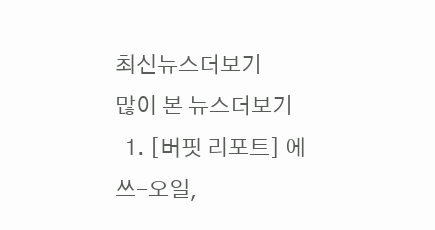최신뉴스더보기
많이 본 뉴스더보기
  1. [버핏 리포트] 에쓰-오일,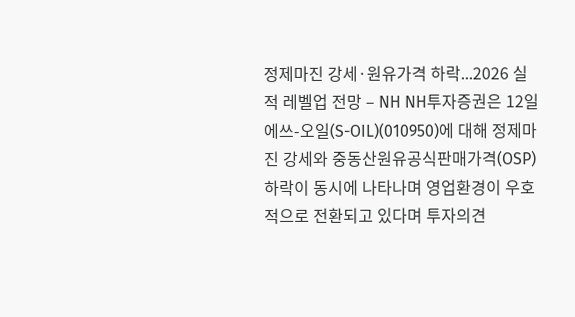정제마진 강세·원유가격 하락...2026 실적 레벨업 전망 – NH NH투자증권은 12일 에쓰-오일(S-OIL)(010950)에 대해 정제마진 강세와 중동산원유공식판매가격(OSP) 하락이 동시에 나타나며 영업환경이 우호적으로 전환되고 있다며 투자의견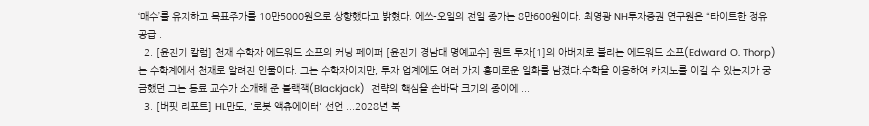‘매수’를 유지하고 목표주가를 10만5000원으로 상향했다고 밝혔다. 에쓰-오일의 전일 종가는 8만600원이다. 최영광 NH투자증권 연구원은 “타이트한 정유 공급 .
  2. [윤진기 칼럼] 천재 수학자 에드워드 소프의 커닝 페이퍼 [윤진기 경남대 명예교수] 퀀트 투자[1]의 아버지로 불리는 에드워드 소프(Edward O. Thorp)는 수학계에서 천재로 알려진 인물이다. 그는 수학자이지만, 투자 업계에도 여러 가지 흥미로운 일화를 남겼다.수학을 이용하여 카지노를 이길 수 있는지가 궁금했던 그는 동료 교수가 소개해 준 블랙잭(Blackjack)  전략의 핵심을 손바닥 크기의 종이에 ...
  3. [버핏 리포트] HL만도, '로봇 액츄에이터' 선언 ...2028년 북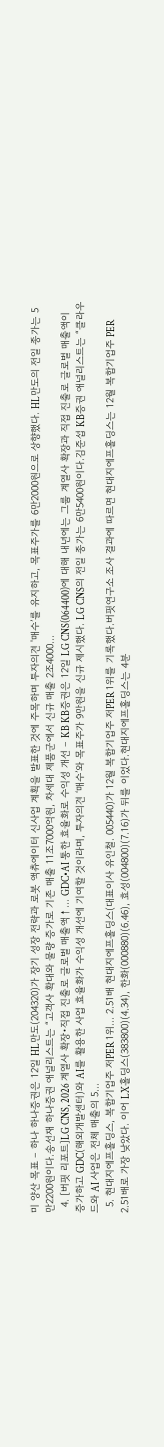미 양산 목표 – 하나 하나증권은 12일 HL만도(204320)가 장기 성장 전략과 로봇 액츄에이터 신사업 계획을 발표한 것에 주목하며 투자의견 '매수’를 유지하고, 목표주가를 6만2000원으로 상향했다. HL만도의 전일 종가는 5만2200원이다.송선재 하나증권 애널리스트는 “고객사 확대와 물량 증가로 기존 매출 11조7000억원, 차세대 제품군에서 신규 매출 2조4000...
  4. [버핏 리포트]LG CNS, 2026 계열사 확장•직접 진출로 글로벌 매출액↑… GDC•AI 통한 효율화로 수익성 개선 – KB KB증권은 12일 LG CNS(064400)에 대해 내년에는 그룹 계열사 확장과 직접 진출로 글로벌 매출액이 증가하고 GDC(해외개발센터)와 AI를 활용한 사업 효율화가 수익성 개선에 기여할 것이라며, 투자의견 ‘매수’와 목표주가 9만원을 신규 제시했다. LG CNS의 전일 종가는 6만5400원이다.김준섭 KB증권 애널리스트는 “클라우드와 AI 사업은 전체 매출의 5...
  5. 현대지에프홀딩스, 복합기업주 저PER 1위... 2.51배 현대지에프홀딩스(대표이사 유인철. 005440)가 12월 복합기업주 저PER 1위를 기록했다.버핏연구소 조사 결과에 따르면 현대지에프홀딩스는 12월 복합기업주 PER 2.51배로 가장 낮았다. 이어 LX홀딩스(383800)(4.34), 한화(000880)(6.46), 효성(004800)(7.16)가 뒤를 이었다.현대지에프홀딩스는 4분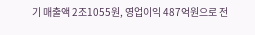기 매출액 2조1055원, 영업이익 487억원으로 전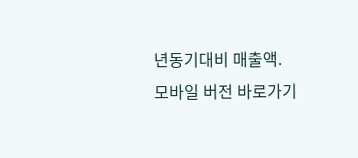년동기대비 매출액.
모바일 버전 바로가기